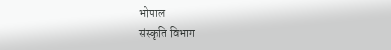भोपाल
संस्कृति विभाग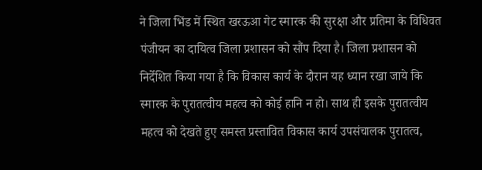ने जिला भिंड में स्थित खरऊआ गेट स्मारक की सुरक्षा और प्रतिमा के विधिवत पंजीयन का दायित्व जिला प्रशासन को सौंप दिया है। जिला प्रशासन को निर्देशित किया गया है कि विकास कार्य के दौरान यह ध्यान रखा जाये कि स्मारक के पुरातत्वीय महत्व को कोई हानि न हो। साथ ही इसके पुरातत्वीय महत्व को देखते हुए समस्त प्रस्तावित विकास कार्य उपसंचालक पुरातत्व,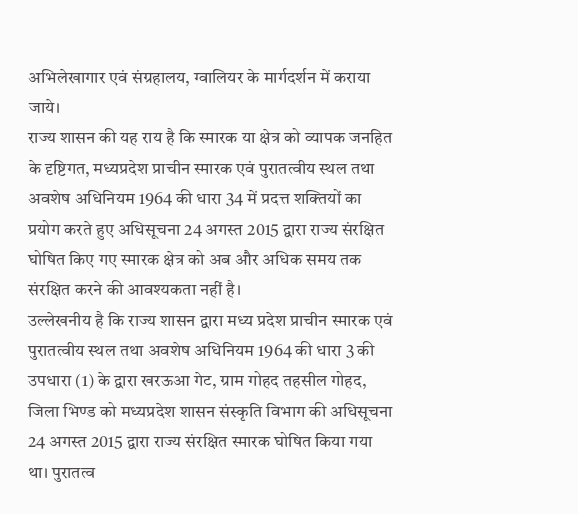अभिलेखागार एवं संग्रहालय, ग्वालियर के मार्गदर्शन में कराया जाये।
राज्य शासन की यह राय है कि स्मारक या क्षेत्र को व्यापक जनहित के दृष्टिगत, मध्यप्रदेश प्राचीन स्मारक एवं पुरातत्वीय स्थल तथा अवशेष अधिनियम 1964 की धारा 34 में प्रदत्त शक्तियों का प्रयोग करते हुए अधिसूचना 24 अगस्त 2015 द्वारा राज्य संरक्षित घोषित किए गए स्मारक क्षेत्र को अब और अधिक समय तक संरक्षित करने की आवश्यकता नहीं है।
उल्लेखनीय है कि राज्य शासन द्वारा मध्य प्रदेश प्राचीन स्मारक एवं पुरातत्वीय स्थल तथा अवशेष अधिनियम 1964 की धारा 3 की उपधारा (1) के द्वारा खरऊआ गेट, ग्राम गोहद तहसील गोहद, जिला भिण्ड को मध्यप्रदेश शासन संस्कृति विभाग की अधिसूचना 24 अगस्त 2015 द्वारा राज्य संरक्षित स्मारक घोषित किया गया था। पुरातत्व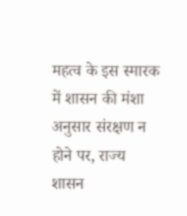महत्व के इस स्मारक में शासन की मंशा अनुसार संरक्षण न होने पर, राज्य शासन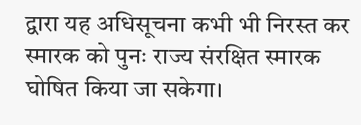द्वारा यह अधिसूचना कभी भी निरस्त कर स्मारक को पुनः राज्य संरक्षित स्मारक घोषित किया जा सकेगा।